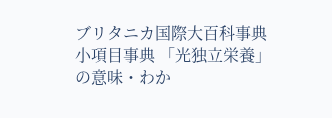ブリタニカ国際大百科事典 小項目事典 「光独立栄養」の意味・わか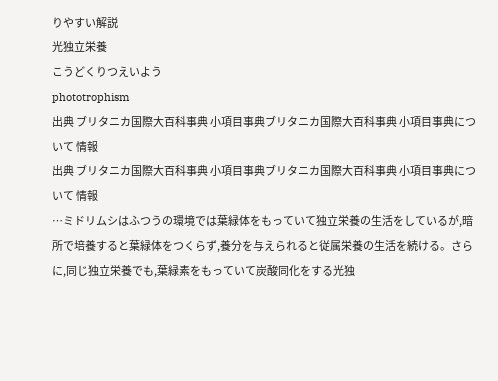りやすい解説
光独立栄養
こうどくりつえいよう
phototrophism
出典 ブリタニカ国際大百科事典 小項目事典ブリタニカ国際大百科事典 小項目事典について 情報
出典 ブリタニカ国際大百科事典 小項目事典ブリタニカ国際大百科事典 小項目事典について 情報
…ミドリムシはふつうの環境では葉緑体をもっていて独立栄養の生活をしているが,暗所で培養すると葉緑体をつくらず,養分を与えられると従属栄養の生活を続ける。さらに,同じ独立栄養でも,葉緑素をもっていて炭酸同化をする光独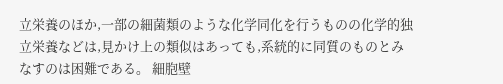立栄養のほか,一部の細菌類のような化学同化を行うものの化学的独立栄養などは,見かけ上の類似はあっても,系統的に同質のものとみなすのは困難である。 細胞壁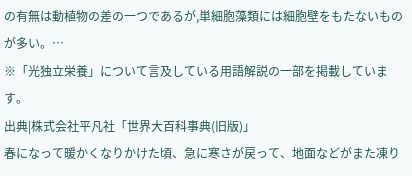の有無は動植物の差の一つであるが,単細胞藻類には細胞壁をもたないものが多い。…
※「光独立栄養」について言及している用語解説の一部を掲載しています。
出典|株式会社平凡社「世界大百科事典(旧版)」
春になって暖かくなりかけた頃、急に寒さが戻って、地面などがまた凍り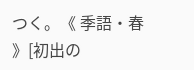つく。《 季語・春 》[初出の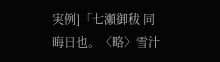実例]「七瀬御秡 同晦日也。〈略〉雪汁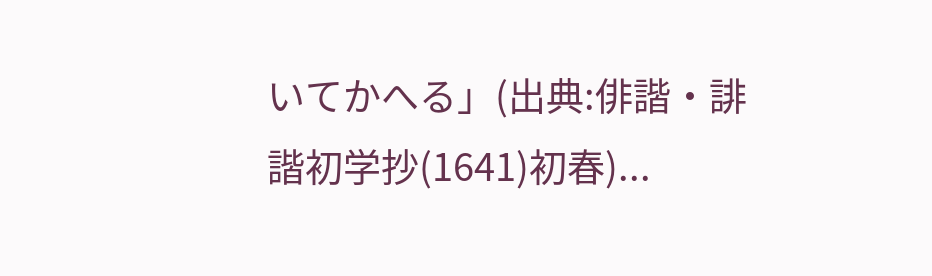いてかへる」(出典:俳諧・誹諧初学抄(1641)初春)...